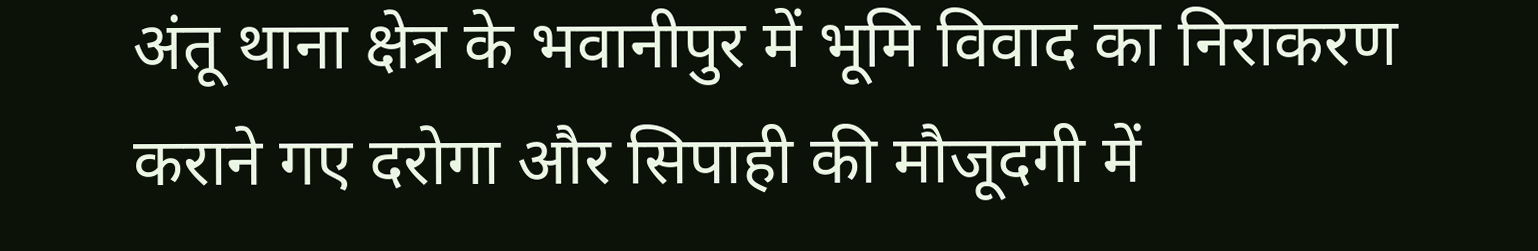अंतू थाना क्षेत्र के भवानीपुर में भूमि विवाद का निराकरण कराने गए दरोगा और सिपाही की मौजूदगी में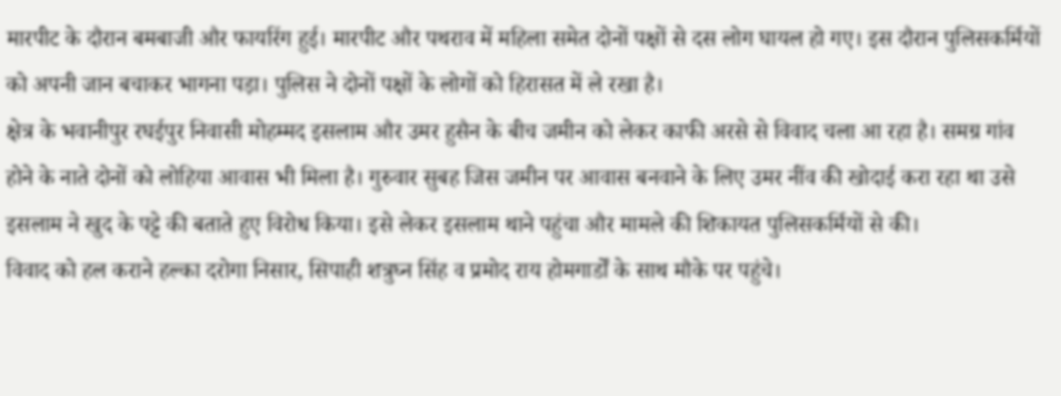मारपीट के दौरान बमबाजी और फायरिंग हुई। मारपीट और पथराव में महिला समेत दोनों पक्षों से दस लोग घायल हो गए। इस दौरान पुलिसकर्मियों को अपनी जान बचाकर भागना पड़ा। पुलिस ने दोनों पक्षों के लोगों को हिरासत में ले रखा है।
क्षेत्र के भवानीपुर रघईपुर निवासी मोहम्मद इसलाम और उमर हुसैन के बीच जमीन को लेकर काफी अरसे से विवाद चला आ रहा है। समग्र गांव होने के नाते दोनों को लोहिया आवास भी मिला है। गुरुवार सुबह जिस जमीन पर आवास बनवाने के लिए उमर नींव की खोदाई करा रहा था उसे इसलाम ने खुद के पट्टे की बताते हुए विरोध किया। इसे लेकर इसलाम थाने पहुंचा और मामले की शिकायत पुलिसकर्मियों से की।
विवाद को हल कराने हल्का दरोगा निसार, सिपाही शत्रुघ्न सिंह व प्रमोद राय होमगार्डों के साथ मौके पर पहुंचे।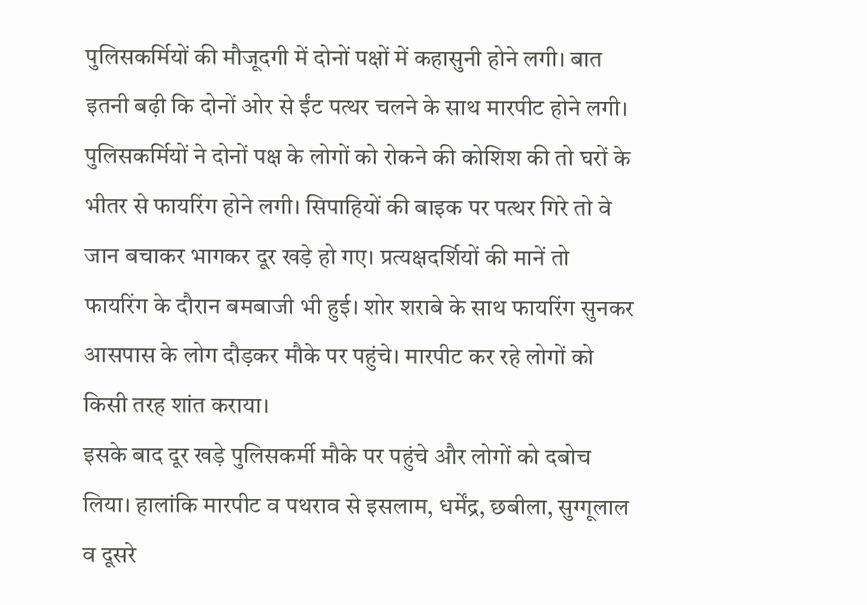पुलिसकर्मियों की मौजूदगी में दोनों पक्षों में कहासुनी होने लगी। बात इतनी बढ़ी कि दोनों ओर से ईंट पत्थर चलने के साथ मारपीट होने लगी। पुलिसकर्मियों ने दोनों पक्ष के लोगों को रोकने की कोशिश की तो घरों के भीतर से फायरिंग होने लगी। सिपाहियों की बाइक पर पत्थर गिरे तो वे जान बचाकर भागकर दूर खड़े हो गए। प्रत्यक्षदर्शियों की मानें तो फायरिंग के दौरान बमबाजी भी हुई। शोर शराबे के साथ फायरिंग सुनकर आसपास के लोग दौड़कर मौके पर पहुंचे। मारपीट कर रहे लोगों को किसी तरह शांत कराया।
इसके बाद दूर खड़े पुलिसकर्मी मौके पर पहुंचे और लोगों को दबोच लिया। हालांकि मारपीट व पथराव से इसलाम, धर्मेंद्र, छबीला, सुग्गूलाल व दूसरे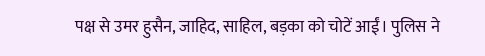पक्ष से उमर हुसैन, जाहिद, साहिल, बड़का को चोटें आईं। पुलिस ने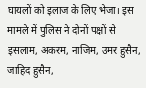घायलों को इलाज के लिए भेजा। इस मामले में पुलिस ने दोनों पक्षों से इसलाम, अकरम, नाजिम, उमर हुसैन, जाहिद हुसैन,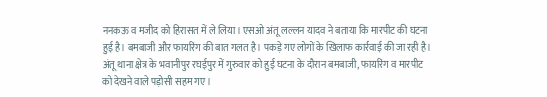ननकऊ व मजीद को हिरासत में ले लिया। एसओ अंतू लल्लन यादव ने बताया कि मारपीट की घटना हुई है। बमबाजी और फायरिंग की बात गलत है। पकड़े गए लोगों के खिलाफ कार्रवाई की जा रही है।
अंतू थाना क्षेत्र के भवानीपुर रघईपुर में गुरुवार को हुई घटना के दौरान बमबाजी, फायरिंग व मारपीट को देखने वाले पड़ोसी सहम गए।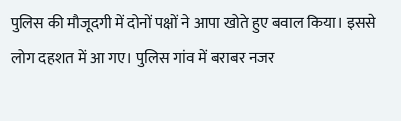पुलिस की मौजूदगी में दोनों पक्षों ने आपा खोते हुए बवाल किया। इससे लोग दहशत में आ गए। पुलिस गांव में बराबर नजर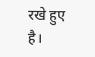रखे हुए है।